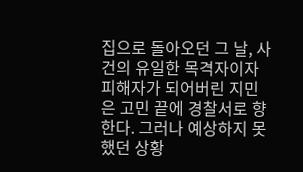집으로 돌아오던 그 날, 사건의 유일한 목격자이자 피해자가 되어버린 지민은 고민 끝에 경찰서로 향한다. 그러나 예상하지 못했던 상황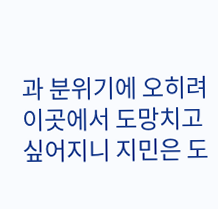과 분위기에 오히려 이곳에서 도망치고 싶어지니 지민은 도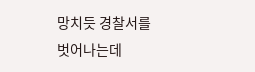망치듯 경찰서를 벗어나는데